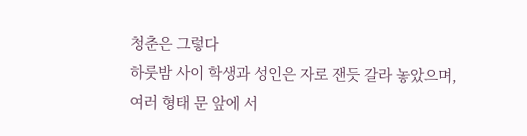청춘은 그렇다
하룻밤 사이 학생과 성인은 자로 잰듯 갈라 놓았으며,
여러 형태 문 앞에 서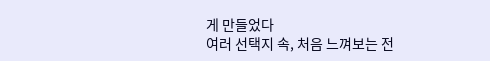게 만들었다
여러 선택지 속, 처음 느껴보는 전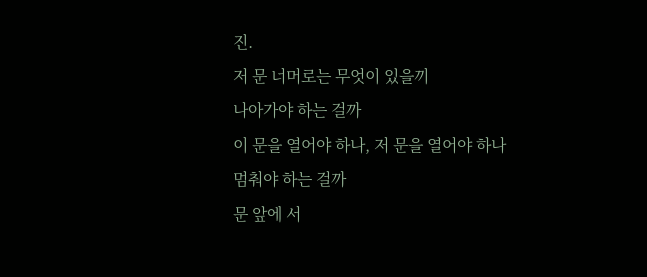진.
저 문 너머로는 무엇이 있을끼
나아가야 하는 걸까
이 문을 열어야 하나, 저 문을 열어야 하나
멈춰야 하는 걸까
문 앞에 서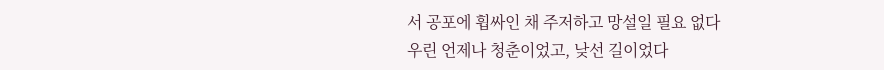서 공포에 휩싸인 채 주저하고 망설일 필요 없다
우린 언제나 청춘이었고, 낮선 길이었다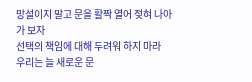망설이지 말고 문을 활짝 열어 젖혀 나아가 보자
선택의 책임에 대해 두려워 하지 마라
우리는 늘 새로운 문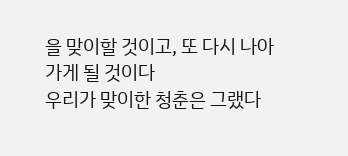을 맞이할 것이고, 또 다시 나아가게 될 것이다
우리가 맞이한 청춘은 그랬다